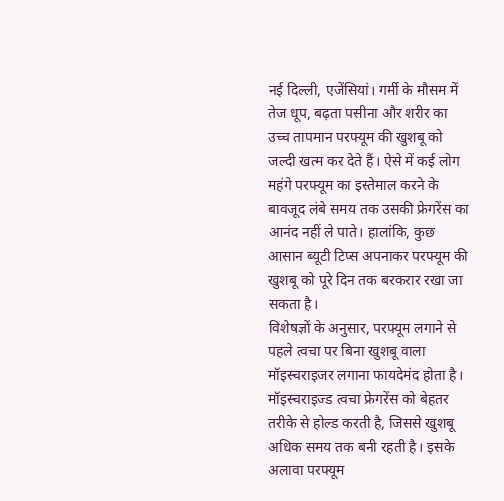नई दिल्ली, एजेंसियां। गर्मी के मौसम में तेज धूप, बढ़ता पसीना और शरीर का उच्च तापमान परफ्यूम की खुशबू को जल्दी खत्म कर देते हैं। ऐसे में कई लोग महंगे परफ्यूम का इस्तेमाल करने के बावजूद लंबे समय तक उसकी फ्रेगरेंस का आनंद नहीं ले पाते। हालांकि, कुछ आसान ब्यूटी टिप्स अपनाकर परफ्यूम की खुशबू को पूरे दिन तक बरकरार रखा जा सकता है।
विशेषज्ञों के अनुसार, परफ्यूम लगाने से पहले त्वचा पर बिना खुशबू वाला मॉइस्चराइजर लगाना फायदेमंद होता है। मॉइस्चराइज्ड त्वचा फ्रेगरेंस को बेहतर तरीके से होल्ड करती है, जिससे खुशबू अधिक समय तक बनी रहती है। इसके अलावा परफ्यूम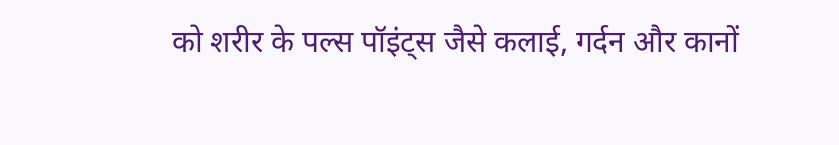को शरीर के पल्स पॉइंट्स जैसे कलाई, गर्दन और कानों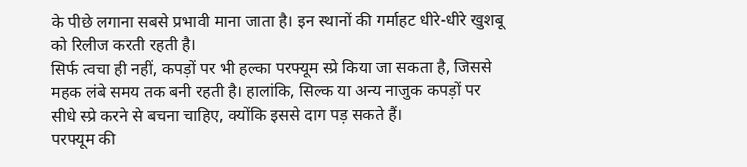के पीछे लगाना सबसे प्रभावी माना जाता है। इन स्थानों की गर्माहट धीरे-धीरे खुशबू को रिलीज करती रहती है।
सिर्फ त्वचा ही नहीं, कपड़ों पर भी हल्का परफ्यूम स्प्रे किया जा सकता है, जिससे महक लंबे समय तक बनी रहती है। हालांकि, सिल्क या अन्य नाजुक कपड़ों पर सीधे स्प्रे करने से बचना चाहिए, क्योंकि इससे दाग पड़ सकते हैं।
परफ्यूम की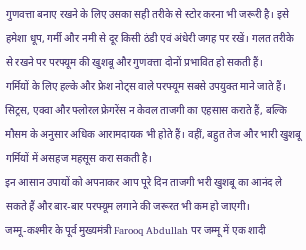गुणवत्ता बनाए रखने के लिए उसका सही तरीके से स्टोर करना भी जरूरी है। इसे हमेशा धूप, गर्मी और नमी से दूर किसी ठंडी एवं अंधेरी जगह पर रखें। गलत तरीके से रखने पर परफ्यूम की खुशबू और गुणवत्ता दोनों प्रभावित हो सकती हैं।
गर्मियों के लिए हल्के और फ्रेश नोट्स वाले परफ्यूम सबसे उपयुक्त माने जाते हैं। सिट्रस, एक्वा और फ्लोरल फ्रेगरेंस न केवल ताजगी का एहसास कराते हैं, बल्कि मौसम के अनुसार अधिक आरामदायक भी होते हैं। वहीं, बहुत तेज और भारी खुशबू गर्मियों में असहज महसूस करा सकती है।
इन आसान उपायों को अपनाकर आप पूरे दिन ताजगी भरी खुशबू का आनंद ले सकते हैं और बार-बार परफ्यूम लगाने की जरूरत भी कम हो जाएगी।
जम्मू-कश्मीर के पूर्व मुख्यमंत्री Farooq Abdullah पर जम्मू में एक शादी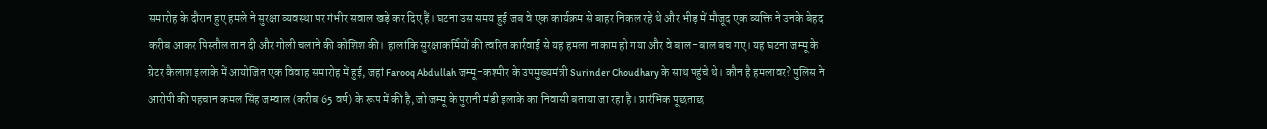समारोह के दौरान हुए हमले ने सुरक्षा व्यवस्था पर गंभीर सवाल खड़े कर दिए हैं। घटना उस समय हुई जब वे एक कार्यक्रम से बाहर निकल रहे थे और भीड़ में मौजूद एक व्यक्ति ने उनके बेहद करीब आकर पिस्तौल तान दी और गोली चलाने की कोशिश की। हालांकि सुरक्षाकर्मियों की त्वरित कार्रवाई से यह हमला नाकाम हो गया और वे बाल-बाल बच गए। यह घटना जम्मू के ग्रेटर कैलाश इलाके में आयोजित एक विवाह समारोह में हुई, जहां Farooq Abdullah जम्मू-कश्मीर के उपमुख्यमंत्री Surinder Choudhary के साथ पहुंचे थे। कौन है हमलावर? पुलिस ने आरोपी की पहचान कमल सिंह जम्वाल (करीब 65 वर्ष) के रूप में की है, जो जम्मू के पुरानी मंडी इलाके का निवासी बताया जा रहा है। प्रारंभिक पूछताछ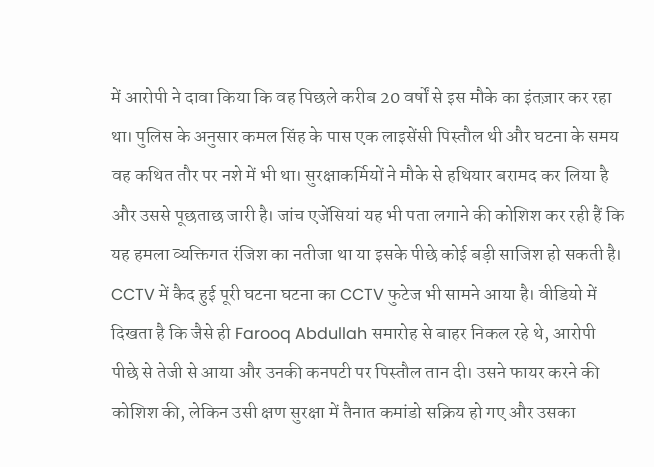में आरोपी ने दावा किया कि वह पिछले करीब 20 वर्षों से इस मौके का इंतज़ार कर रहा था। पुलिस के अनुसार कमल सिंह के पास एक लाइसेंसी पिस्तौल थी और घटना के समय वह कथित तौर पर नशे में भी था। सुरक्षाकर्मियों ने मौके से हथियार बरामद कर लिया है और उससे पूछताछ जारी है। जांच एजेंसियां यह भी पता लगाने की कोशिश कर रही हैं कि यह हमला व्यक्तिगत रंजिश का नतीजा था या इसके पीछे कोई बड़ी साजिश हो सकती है। CCTV में कैद हुई पूरी घटना घटना का CCTV फुटेज भी सामने आया है। वीडियो में दिखता है कि जैसे ही Farooq Abdullah समारोह से बाहर निकल रहे थे, आरोपी पीछे से तेजी से आया और उनकी कनपटी पर पिस्तौल तान दी। उसने फायर करने की कोशिश की, लेकिन उसी क्षण सुरक्षा में तैनात कमांडो सक्रिय हो गए और उसका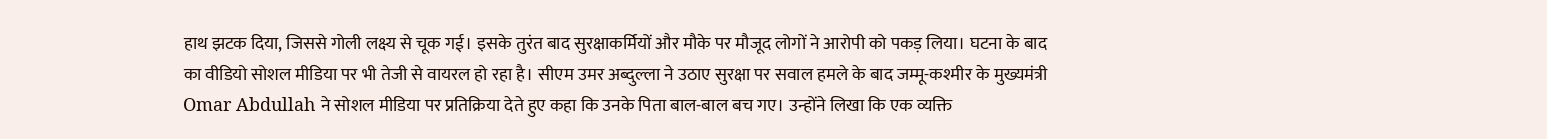हाथ झटक दिया, जिससे गोली लक्ष्य से चूक गई। इसके तुरंत बाद सुरक्षाकर्मियों और मौके पर मौजूद लोगों ने आरोपी को पकड़ लिया। घटना के बाद का वीडियो सोशल मीडिया पर भी तेजी से वायरल हो रहा है। सीएम उमर अब्दुल्ला ने उठाए सुरक्षा पर सवाल हमले के बाद जम्मू-कश्मीर के मुख्यमंत्री Omar Abdullah ने सोशल मीडिया पर प्रतिक्रिया देते हुए कहा कि उनके पिता बाल-बाल बच गए। उन्होंने लिखा कि एक व्यक्ति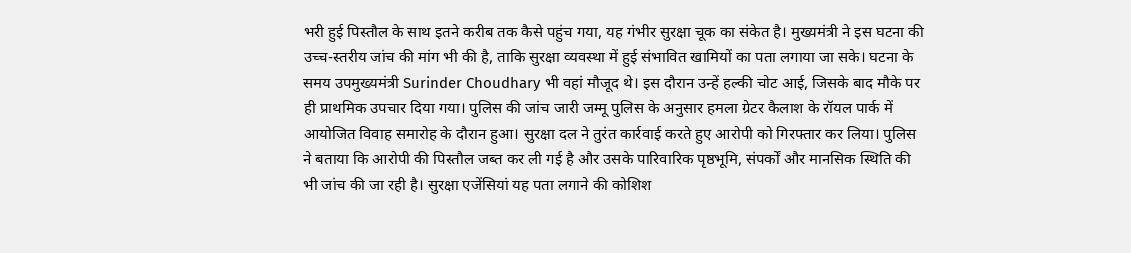भरी हुई पिस्तौल के साथ इतने करीब तक कैसे पहुंच गया, यह गंभीर सुरक्षा चूक का संकेत है। मुख्यमंत्री ने इस घटना की उच्च-स्तरीय जांच की मांग भी की है, ताकि सुरक्षा व्यवस्था में हुई संभावित खामियों का पता लगाया जा सके। घटना के समय उपमुख्यमंत्री Surinder Choudhary भी वहां मौजूद थे। इस दौरान उन्हें हल्की चोट आई, जिसके बाद मौके पर ही प्राथमिक उपचार दिया गया। पुलिस की जांच जारी जम्मू पुलिस के अनुसार हमला ग्रेटर कैलाश के रॉयल पार्क में आयोजित विवाह समारोह के दौरान हुआ। सुरक्षा दल ने तुरंत कार्रवाई करते हुए आरोपी को गिरफ्तार कर लिया। पुलिस ने बताया कि आरोपी की पिस्तौल जब्त कर ली गई है और उसके पारिवारिक पृष्ठभूमि, संपर्कों और मानसिक स्थिति की भी जांच की जा रही है। सुरक्षा एजेंसियां यह पता लगाने की कोशिश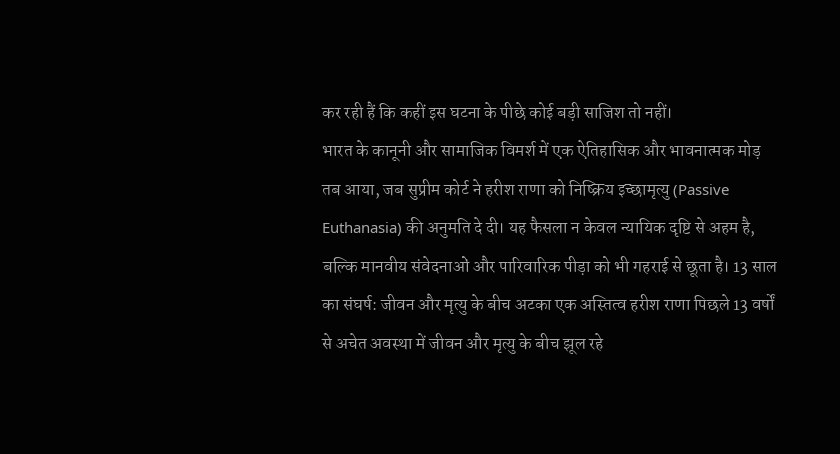कर रही हैं कि कहीं इस घटना के पीछे कोई बड़ी साजिश तो नहीं।
भारत के कानूनी और सामाजिक विमर्श में एक ऐतिहासिक और भावनात्मक मोड़ तब आया, जब सुप्रीम कोर्ट ने हरीश राणा को निष्क्रिय इच्छामृत्यु (Passive Euthanasia) की अनुमति दे दी। यह फैसला न केवल न्यायिक दृष्टि से अहम है, बल्कि मानवीय संवेदनाओं और पारिवारिक पीड़ा को भी गहराई से छूता है। 13 साल का संघर्ष: जीवन और मृत्यु के बीच अटका एक अस्तित्व हरीश राणा पिछले 13 वर्षों से अचेत अवस्था में जीवन और मृत्यु के बीच झूल रहे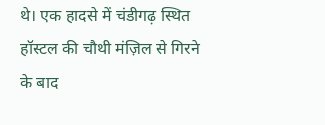थे। एक हादसे में चंडीगढ़ स्थित हॉस्टल की चौथी मंज़िल से गिरने के बाद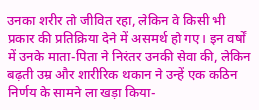उनका शरीर तो जीवित रहा, लेकिन वे किसी भी प्रकार की प्रतिक्रिया देने में असमर्थ हो गए। इन वर्षों में उनके माता-पिता ने निरंतर उनकी सेवा की, लेकिन बढ़ती उम्र और शारीरिक थकान ने उन्हें एक कठिन निर्णय के सामने ला खड़ा किया-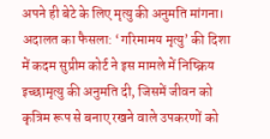अपने ही बेटे के लिए मृत्यु की अनुमति मांगना। अदालत का फैसला: ‘गरिमामय मृत्यु’ की दिशा में कदम सुप्रीम कोर्ट ने इस मामले में निष्क्रिय इच्छामृत्यु की अनुमति दी, जिसमें जीवन को कृत्रिम रूप से बनाए रखने वाले उपकरणों को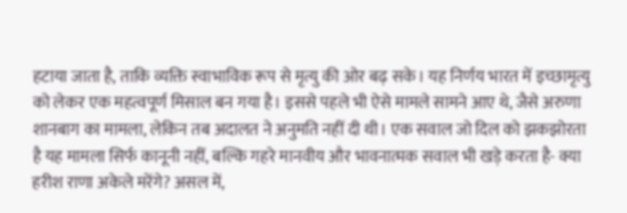हटाया जाता है, ताकि व्यक्ति स्वाभाविक रूप से मृत्यु की ओर बढ़ सके। यह निर्णय भारत में इच्छामृत्यु को लेकर एक महत्वपूर्ण मिसाल बन गया है। इससे पहले भी ऐसे मामले सामने आए थे, जैसे अरुणा शानबाग का मामला, लेकिन तब अदालत ने अनुमति नहीं दी थी। एक सवाल जो दिल को झकझोरता है यह मामला सिर्फ कानूनी नहीं, बल्कि गहरे मानवीय और भावनात्मक सवाल भी खड़े करता है- क्या हरीश राणा अकेले मरेंगे? असल में,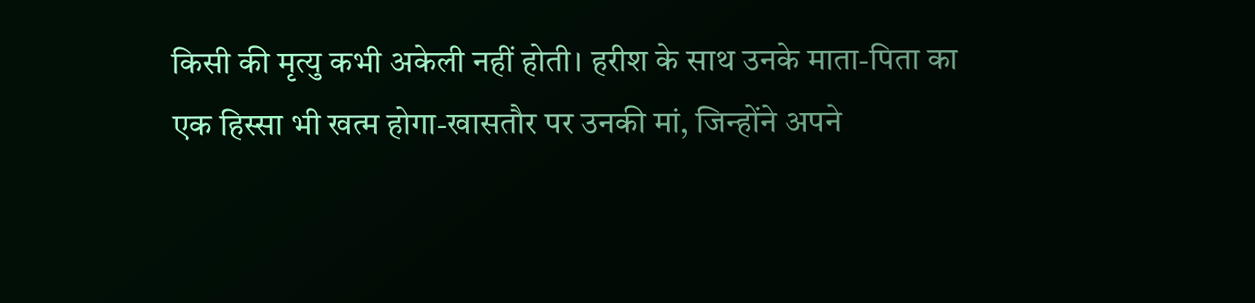किसी की मृत्यु कभी अकेली नहीं होती। हरीश के साथ उनके माता-पिता का एक हिस्सा भी खत्म होगा-खासतौर पर उनकी मां, जिन्होंने अपने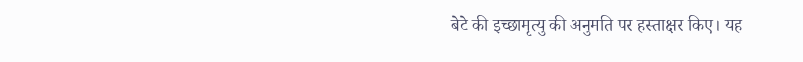बेटे की इच्छामृत्यु की अनुमति पर हस्ताक्षर किए। यह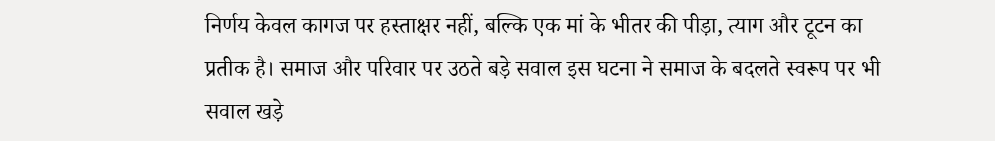निर्णय केवल कागज पर हस्ताक्षर नहीं, बल्कि एक मां के भीतर की पीड़ा, त्याग और टूटन का प्रतीक है। समाज और परिवार पर उठते बड़े सवाल इस घटना ने समाज के बदलते स्वरूप पर भी सवाल खड़े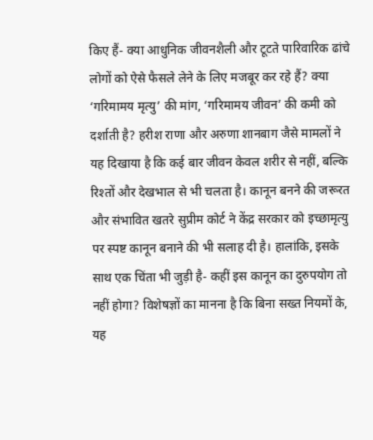किए हैं- क्या आधुनिक जीवनशैली और टूटते पारिवारिक ढांचे लोगों को ऐसे फैसले लेने के लिए मजबूर कर रहे हैं? क्या ‘गरिमामय मृत्यु’ की मांग, ‘गरिमामय जीवन’ की कमी को दर्शाती है? हरीश राणा और अरुणा शानबाग जैसे मामलों ने यह दिखाया है कि कई बार जीवन केवल शरीर से नहीं, बल्कि रिश्तों और देखभाल से भी चलता है। कानून बनने की जरूरत और संभावित खतरे सुप्रीम कोर्ट ने केंद्र सरकार को इच्छामृत्यु पर स्पष्ट कानून बनाने की भी सलाह दी है। हालांकि, इसके साथ एक चिंता भी जुड़ी है- कहीं इस कानून का दुरुपयोग तो नहीं होगा? विशेषज्ञों का मानना है कि बिना सख्त नियमों के, यह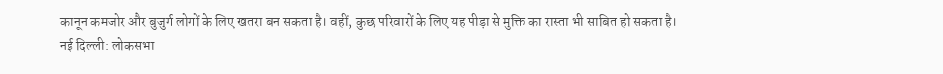कानून कमजोर और बुजुर्ग लोगों के लिए खतरा बन सकता है। वहीं, कुछ परिवारों के लिए यह पीड़ा से मुक्ति का रास्ता भी साबित हो सकता है।
नई दिल्ली: लोकसभा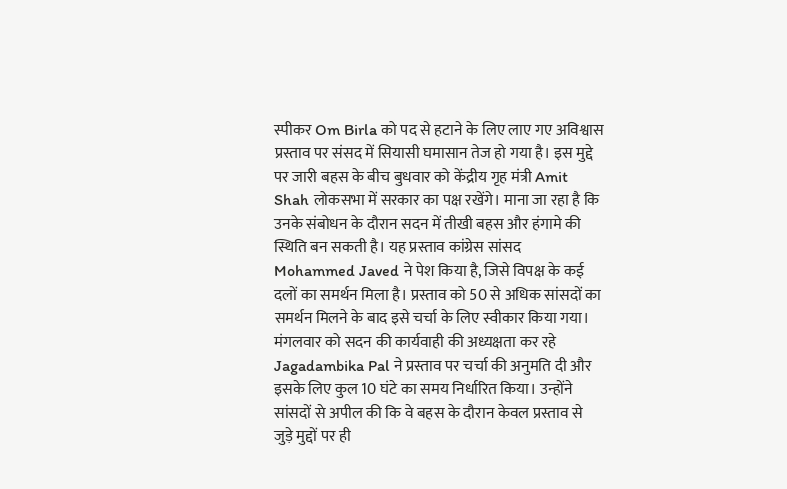स्पीकर Om Birla को पद से हटाने के लिए लाए गए अविश्वास प्रस्ताव पर संसद में सियासी घमासान तेज हो गया है। इस मुद्दे पर जारी बहस के बीच बुधवार को केंद्रीय गृह मंत्री Amit Shah लोकसभा में सरकार का पक्ष रखेंगे। माना जा रहा है कि उनके संबोधन के दौरान सदन में तीखी बहस और हंगामे की स्थिति बन सकती है। यह प्रस्ताव कांग्रेस सांसद Mohammed Javed ने पेश किया है, जिसे विपक्ष के कई दलों का समर्थन मिला है। प्रस्ताव को 50 से अधिक सांसदों का समर्थन मिलने के बाद इसे चर्चा के लिए स्वीकार किया गया। मंगलवार को सदन की कार्यवाही की अध्यक्षता कर रहे Jagadambika Pal ने प्रस्ताव पर चर्चा की अनुमति दी और इसके लिए कुल 10 घंटे का समय निर्धारित किया। उन्होंने सांसदों से अपील की कि वे बहस के दौरान केवल प्रस्ताव से जुड़े मुद्दों पर ही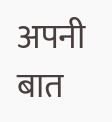अपनी बात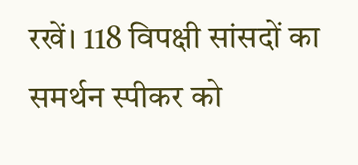रखें। 118 विपक्षी सांसदों का समर्थन स्पीकर को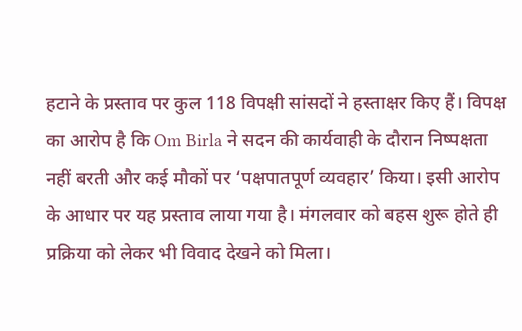हटाने के प्रस्ताव पर कुल 118 विपक्षी सांसदों ने हस्ताक्षर किए हैं। विपक्ष का आरोप है कि Om Birla ने सदन की कार्यवाही के दौरान निष्पक्षता नहीं बरती और कई मौकों पर ‘पक्षपातपूर्ण व्यवहार’ किया। इसी आरोप के आधार पर यह प्रस्ताव लाया गया है। मंगलवार को बहस शुरू होते ही प्रक्रिया को लेकर भी विवाद देखने को मिला।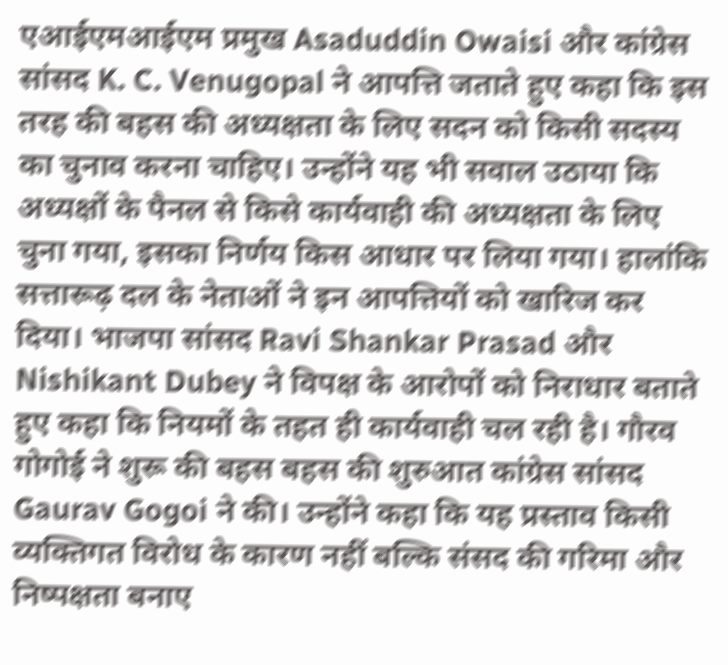एआईएमआईएम प्रमुख Asaduddin Owaisi और कांग्रेस सांसद K. C. Venugopal ने आपत्ति जताते हुए कहा कि इस तरह की बहस की अध्यक्षता के लिए सदन को किसी सदस्य का चुनाव करना चाहिए। उन्होंने यह भी सवाल उठाया कि अध्यक्षों के पैनल से किसे कार्यवाही की अध्यक्षता के लिए चुना गया, इसका निर्णय किस आधार पर लिया गया। हालांकि सत्तारूढ़ दल के नेताओं ने इन आपत्तियों को खारिज कर दिया। भाजपा सांसद Ravi Shankar Prasad और Nishikant Dubey ने विपक्ष के आरोपों को निराधार बताते हुए कहा कि नियमों के तहत ही कार्यवाही चल रही है। गौरव गोगोई ने शुरू की बहस बहस की शुरुआत कांग्रेस सांसद Gaurav Gogoi ने की। उन्होंने कहा कि यह प्रस्ताव किसी व्यक्तिगत विरोध के कारण नहीं बल्कि संसद की गरिमा और निष्पक्षता बनाए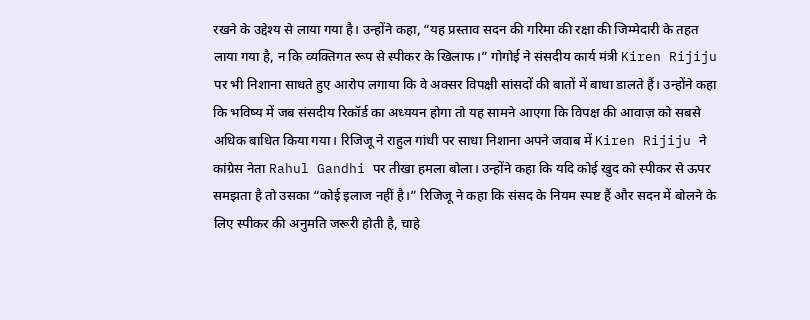रखने के उद्देश्य से लाया गया है। उन्होंने कहा, “यह प्रस्ताव सदन की गरिमा की रक्षा की जिम्मेदारी के तहत लाया गया है, न कि व्यक्तिगत रूप से स्पीकर के खिलाफ।” गोगोई ने संसदीय कार्य मंत्री Kiren Rijiju पर भी निशाना साधते हुए आरोप लगाया कि वे अक्सर विपक्षी सांसदों की बातों में बाधा डालते हैं। उन्होंने कहा कि भविष्य में जब संसदीय रिकॉर्ड का अध्ययन होगा तो यह सामने आएगा कि विपक्ष की आवाज़ को सबसे अधिक बाधित किया गया। रिजिजू ने राहुल गांधी पर साधा निशाना अपने जवाब में Kiren Rijiju ने कांग्रेस नेता Rahul Gandhi पर तीखा हमला बोला। उन्होंने कहा कि यदि कोई खुद को स्पीकर से ऊपर समझता है तो उसका “कोई इलाज नहीं है।” रिजिजू ने कहा कि संसद के नियम स्पष्ट हैं और सदन में बोलने के लिए स्पीकर की अनुमति जरूरी होती है, चाहे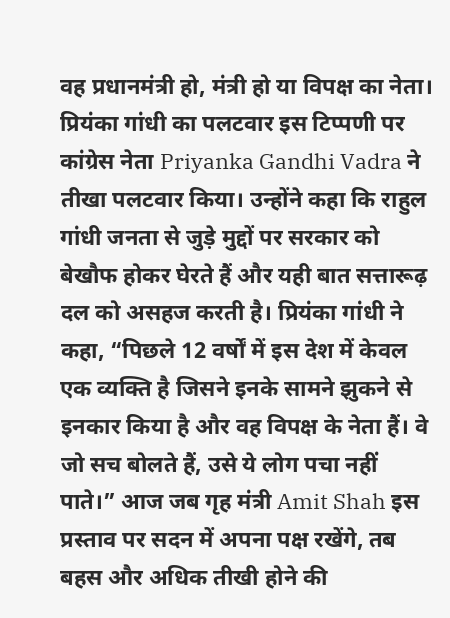वह प्रधानमंत्री हो, मंत्री हो या विपक्ष का नेता। प्रियंका गांधी का पलटवार इस टिप्पणी पर कांग्रेस नेता Priyanka Gandhi Vadra ने तीखा पलटवार किया। उन्होंने कहा कि राहुल गांधी जनता से जुड़े मुद्दों पर सरकार को बेखौफ होकर घेरते हैं और यही बात सत्तारूढ़ दल को असहज करती है। प्रियंका गांधी ने कहा, “पिछले 12 वर्षों में इस देश में केवल एक व्यक्ति है जिसने इनके सामने झुकने से इनकार किया है और वह विपक्ष के नेता हैं। वे जो सच बोलते हैं, उसे ये लोग पचा नहीं पाते।” आज जब गृह मंत्री Amit Shah इस प्रस्ताव पर सदन में अपना पक्ष रखेंगे, तब बहस और अधिक तीखी होने की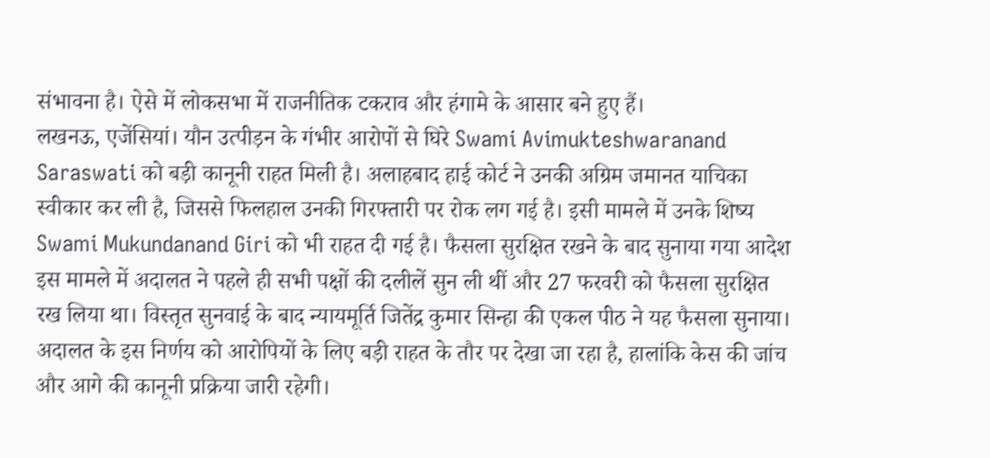संभावना है। ऐसे में लोकसभा में राजनीतिक टकराव और हंगामे के आसार बने हुए हैं।
लखनऊ, एजेंसियां। यौन उत्पीड़न के गंभीर आरोपों से घिरे Swami Avimukteshwaranand Saraswati को बड़ी कानूनी राहत मिली है। अलाहबाद हाई कोर्ट ने उनकी अग्रिम जमानत याचिका स्वीकार कर ली है, जिससे फिलहाल उनकी गिरफ्तारी पर रोक लग गई है। इसी मामले में उनके शिष्य Swami Mukundanand Giri को भी राहत दी गई है। फैसला सुरक्षित रखने के बाद सुनाया गया आदेश इस मामले में अदालत ने पहले ही सभी पक्षों की दलीलें सुन ली थीं और 27 फरवरी को फैसला सुरक्षित रख लिया था। विस्तृत सुनवाई के बाद न्यायमूर्ति जितेंद्र कुमार सिन्हा की एकल पीठ ने यह फैसला सुनाया। अदालत के इस निर्णय को आरोपियों के लिए बड़ी राहत के तौर पर देखा जा रहा है, हालांकि केस की जांच और आगे की कानूनी प्रक्रिया जारी रहेगी।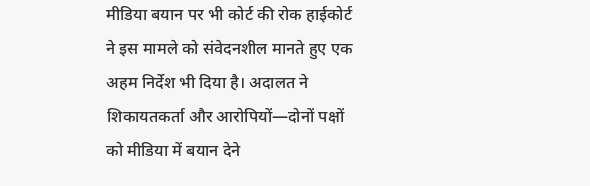मीडिया बयान पर भी कोर्ट की रोक हाईकोर्ट ने इस मामले को संवेदनशील मानते हुए एक अहम निर्देश भी दिया है। अदालत ने शिकायतकर्ता और आरोपियों—दोनों पक्षों को मीडिया में बयान देने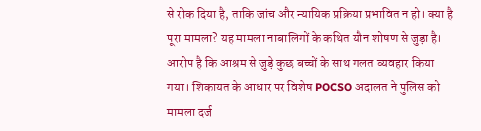से रोक दिया है, ताकि जांच और न्यायिक प्रक्रिया प्रभावित न हो। क्या है पूरा मामला? यह मामला नाबालिगों के कथित यौन शोषण से जुड़ा है। आरोप है कि आश्रम से जुड़े कुछ बच्चों के साथ गलत व्यवहार किया गया। शिकायत के आधार पर विशेष POCSO अदालत ने पुलिस को मामला दर्ज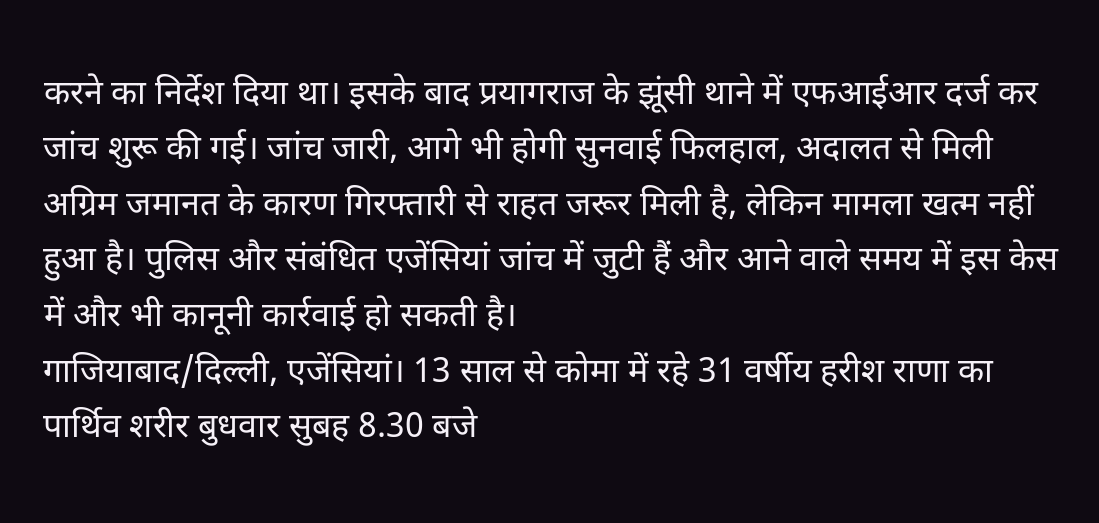करने का निर्देश दिया था। इसके बाद प्रयागराज के झूंसी थाने में एफआईआर दर्ज कर जांच शुरू की गई। जांच जारी, आगे भी होगी सुनवाई फिलहाल, अदालत से मिली अग्रिम जमानत के कारण गिरफ्तारी से राहत जरूर मिली है, लेकिन मामला खत्म नहीं हुआ है। पुलिस और संबंधित एजेंसियां जांच में जुटी हैं और आने वाले समय में इस केस में और भी कानूनी कार्रवाई हो सकती है।
गाजियाबाद/दिल्ली, एजेंसियां। 13 साल से कोमा में रहे 31 वर्षीय हरीश राणा का पार्थिव शरीर बुधवार सुबह 8.30 बजे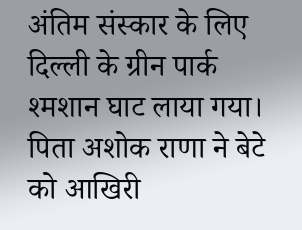अंतिम संस्कार के लिए दिल्ली के ग्रीन पार्क श्मशान घाट लाया गया। पिता अशोक राणा ने बेटे को आखिरी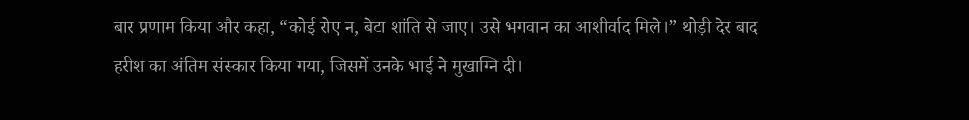बार प्रणाम किया और कहा, “कोई रोए न, बेटा शांति से जाए। उसे भगवान का आशीर्वाद मिले।” थोड़ी देर बाद हरीश का अंतिम संस्कार किया गया, जिसमें उनके भाई ने मुखाग्नि दी।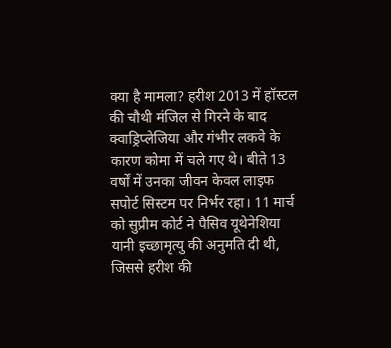क्या है मामला? हरीश 2013 में हॉस्टल की चौथी मंजिल से गिरने के बाद क्वाड्रिप्लेजिया और गंभीर लकवे के कारण कोमा में चले गए थे। बीते 13 वर्षों में उनका जीवन केवल लाइफ सपोर्ट सिस्टम पर निर्भर रहा। 11 मार्च को सुप्रीम कोर्ट ने पैसिव यूथेनेशिया यानी इच्छामृत्यु की अनुमति दी थी, जिससे हरीश की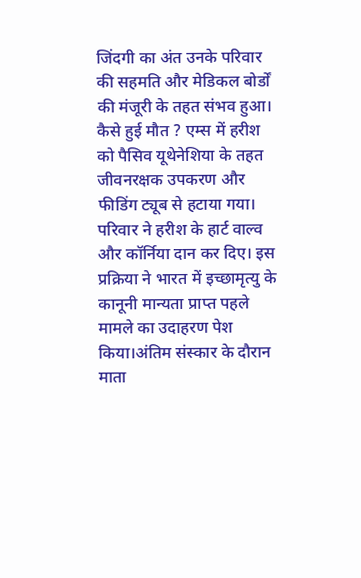जिंदगी का अंत उनके परिवार की सहमति और मेडिकल बोर्डों की मंजूरी के तहत संभव हुआ। कैसे हुई मौत ? एम्स में हरीश को पैसिव यूथेनेशिया के तहत जीवनरक्षक उपकरण और फीडिंग ट्यूब से हटाया गया। परिवार ने हरीश के हार्ट वाल्व और कॉर्निया दान कर दिए। इस प्रक्रिया ने भारत में इच्छामृत्यु के कानूनी मान्यता प्राप्त पहले मामले का उदाहरण पेश किया।अंतिम संस्कार के दौरान माता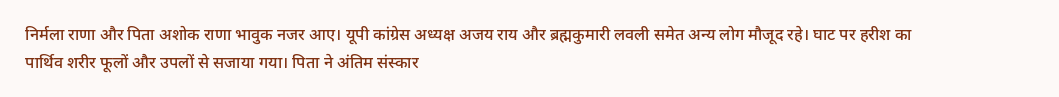निर्मला राणा और पिता अशोक राणा भावुक नजर आए। यूपी कांग्रेस अध्यक्ष अजय राय और ब्रह्मकुमारी लवली समेत अन्य लोग मौजूद रहे। घाट पर हरीश का पार्थिव शरीर फूलों और उपलों से सजाया गया। पिता ने अंतिम संस्कार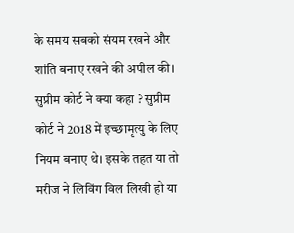के समय सबको संयम रखने और शांति बनाए रखने की अपील की। सुप्रीम कोर्ट ने क्या कहा ? सुप्रीम कोर्ट ने 2018 में इच्छामृत्यु के लिए नियम बनाए थे। इसके तहत या तो मरीज ने लिविंग विल लिखी हो या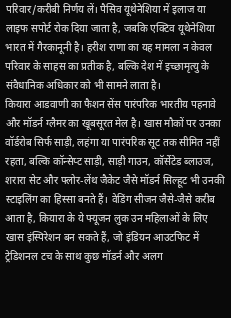परिवार/करीबी निर्णय लें। पैसिव यूथेनेशिया में इलाज या लाइफ सपोर्ट रोक दिया जाता है, जबकि एक्टिव यूथेनेशिया भारत में गैरकानूनी है। हरीश राणा का यह मामला न केवल परिवार के साहस का प्रतीक है, बल्कि देश में इच्छामृत्यु के संवैधानिक अधिकार को भी सामने लाता है।
कियारा आडवाणी का फैशन सेंस पारंपरिक भारतीय पहनावे और मॉडर्न ग्लैमर का खूबसूरत मेल है। खास मौकों पर उनका वॉर्डरोब सिर्फ साड़ी, लहंगा या पारंपरिक सूट तक सीमित नहीं रहता, बल्कि कॉन्सेप्ट साड़ी, साड़ी गाउन, कॉर्सेटेड ब्लाउज, शरारा सेट और फ्लोर-लेंथ जैकेट जैसे मॉडर्न सिल्हूट भी उनकी स्टाइलिंग का हिस्सा बनते हैं। वेडिंग सीजन जैसे-जैसे करीब आता है, कियारा के ये फ्यूजन लुक उन महिलाओं के लिए खास इंस्पिरेशन बन सकते हैं, जो इंडियन आउटफिट में ट्रेडिशनल टच के साथ कुछ मॉडर्न और अलग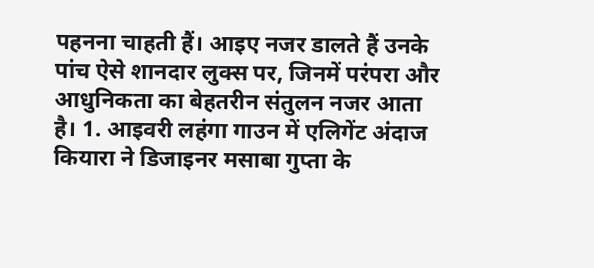पहनना चाहती हैं। आइए नजर डालते हैं उनके पांच ऐसे शानदार लुक्स पर, जिनमें परंपरा और आधुनिकता का बेहतरीन संतुलन नजर आता है। 1. आइवरी लहंगा गाउन में एलिगेंट अंदाज कियारा ने डिजाइनर मसाबा गुप्ता के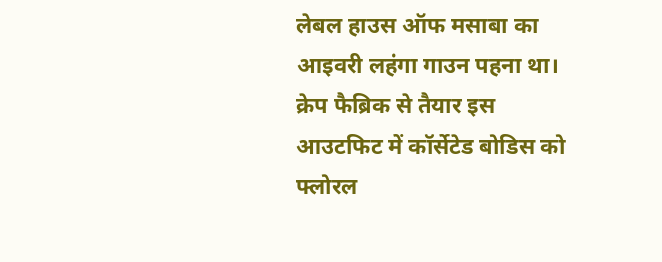लेबल हाउस ऑफ मसाबा का आइवरी लहंगा गाउन पहना था। क्रेप फैब्रिक से तैयार इस आउटफिट में कॉर्सेटेड बोडिस को फ्लोरल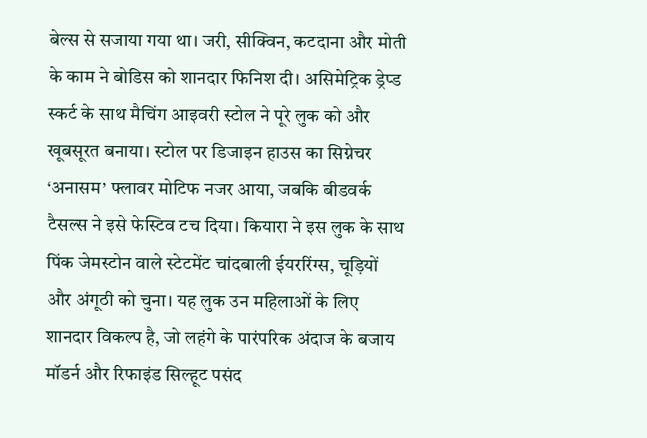बेल्स से सजाया गया था। जरी, सीक्विन, कटदाना और मोती के काम ने बोडिस को शानदार फिनिश दी। असिमेट्रिक ड्रेप्ड स्कर्ट के साथ मैचिंग आइवरी स्टोल ने पूरे लुक को और खूबसूरत बनाया। स्टोल पर डिजाइन हाउस का सिग्नेचर ‘अनासम’ फ्लावर मोटिफ नजर आया, जबकि बीडवर्क टैसल्स ने इसे फेस्टिव टच दिया। कियारा ने इस लुक के साथ पिंक जेमस्टोन वाले स्टेटमेंट चांदबाली ईयररिंग्स, चूड़ियों और अंगूठी को चुना। यह लुक उन महिलाओं के लिए शानदार विकल्प है, जो लहंगे के पारंपरिक अंदाज के बजाय मॉडर्न और रिफाइंड सिल्हूट पसंद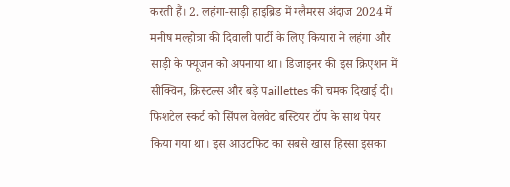करती हैं। 2. लहंगा-साड़ी हाइब्रिड में ग्लैमरस अंदाज 2024 में मनीष मल्होत्रा की दिवाली पार्टी के लिए कियारा ने लहंगा और साड़ी के फ्यूजन को अपनाया था। डिजाइनर की इस क्रिएशन में सीक्विन, क्रिस्टल्स और बड़े पaillettes की चमक दिखाई दी। फिशटेल स्कर्ट को सिंपल वेलवेट बस्टियर टॉप के साथ पेयर किया गया था। इस आउटफिट का सबसे खास हिस्सा इसका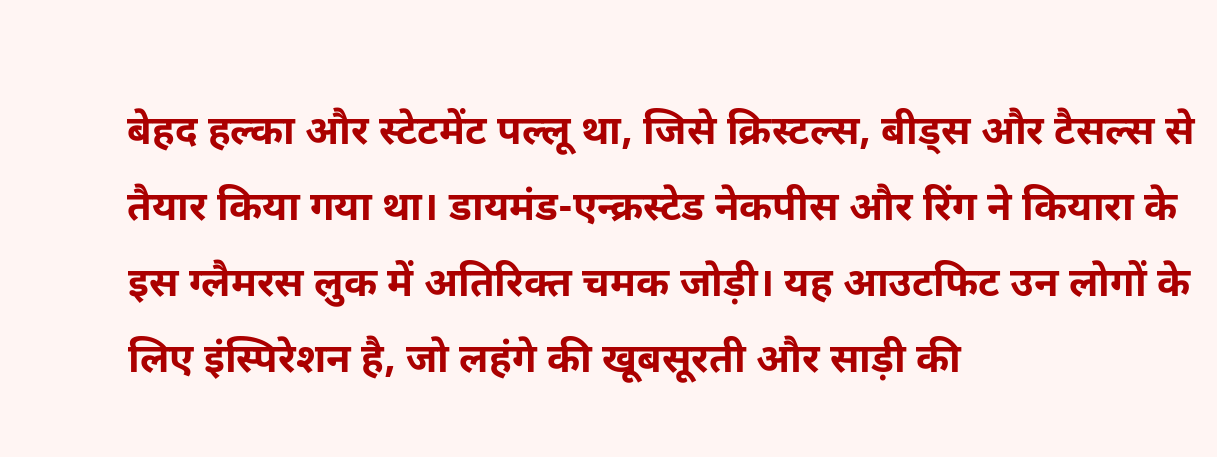बेहद हल्का और स्टेटमेंट पल्लू था, जिसे क्रिस्टल्स, बीड्स और टैसल्स से तैयार किया गया था। डायमंड-एन्क्रस्टेड नेकपीस और रिंग ने कियारा के इस ग्लैमरस लुक में अतिरिक्त चमक जोड़ी। यह आउटफिट उन लोगों के लिए इंस्पिरेशन है, जो लहंगे की खूबसूरती और साड़ी की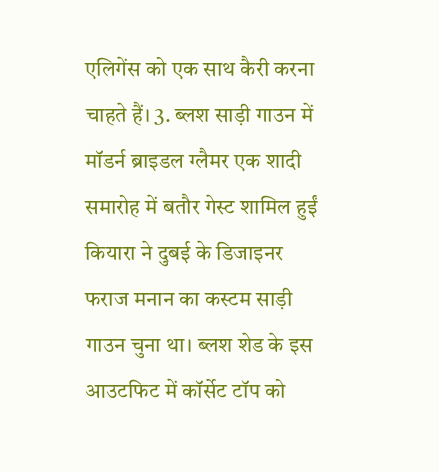एलिगेंस को एक साथ कैरी करना चाहते हैं। 3. ब्लश साड़ी गाउन में मॉडर्न ब्राइडल ग्लैमर एक शादी समारोह में बतौर गेस्ट शामिल हुईं कियारा ने दुबई के डिजाइनर फराज मनान का कस्टम साड़ी गाउन चुना था। ब्लश शेड के इस आउटफिट में कॉर्सेट टॉप को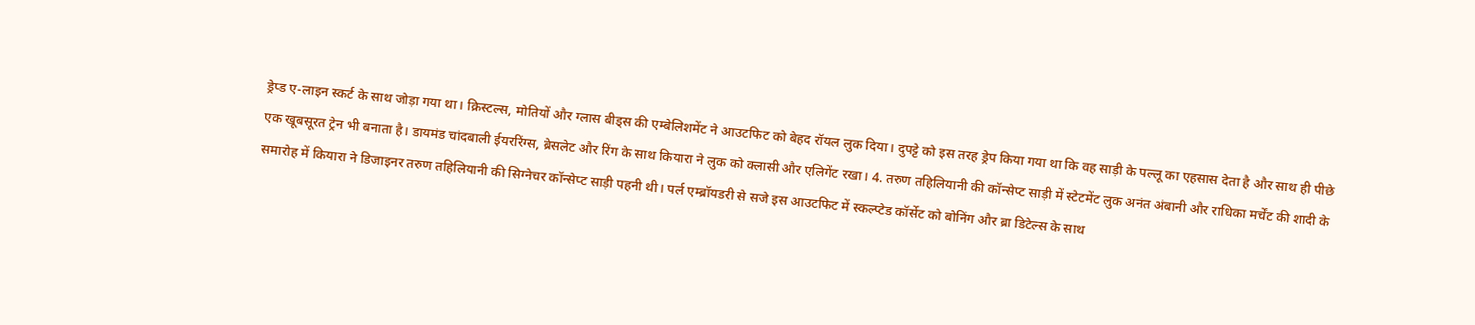ड्रेप्ड ए-लाइन स्कर्ट के साथ जोड़ा गया था। क्रिस्टल्स, मोतियों और ग्लास बीड्स की एम्बेलिशमेंट ने आउटफिट को बेहद रॉयल लुक दिया। दुपट्टे को इस तरह ड्रेप किया गया था कि वह साड़ी के पल्लू का एहसास देता है और साथ ही पीछे एक खूबसूरत ट्रेन भी बनाता है। डायमंड चांदबाली ईयररिंग्स, ब्रेसलेट और रिंग के साथ कियारा ने लुक को क्लासी और एलिगेंट रखा। 4. तरुण तहिलियानी की कॉन्सेप्ट साड़ी में स्टेटमेंट लुक अनंत अंबानी और राधिका मर्चेंट की शादी के समारोह में कियारा ने डिजाइनर तरुण तहिलियानी की सिग्नेचर कॉन्सेप्ट साड़ी पहनी थी। पर्ल एम्ब्रॉयडरी से सजे इस आउटफिट में स्कल्प्टेड कॉर्सेट को बोनिंग और ब्रा डिटेल्स के साथ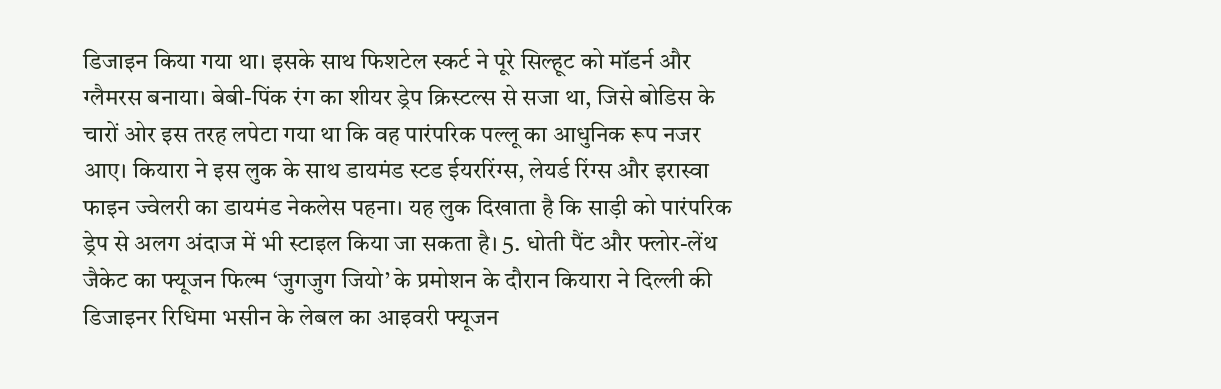डिजाइन किया गया था। इसके साथ फिशटेल स्कर्ट ने पूरे सिल्हूट को मॉडर्न और ग्लैमरस बनाया। बेबी-पिंक रंग का शीयर ड्रेप क्रिस्टल्स से सजा था, जिसे बोडिस के चारों ओर इस तरह लपेटा गया था कि वह पारंपरिक पल्लू का आधुनिक रूप नजर आए। कियारा ने इस लुक के साथ डायमंड स्टड ईयररिंग्स, लेयर्ड रिंग्स और इरास्वा फाइन ज्वेलरी का डायमंड नेकलेस पहना। यह लुक दिखाता है कि साड़ी को पारंपरिक ड्रेप से अलग अंदाज में भी स्टाइल किया जा सकता है। 5. धोती पैंट और फ्लोर-लेंथ जैकेट का फ्यूजन फिल्म ‘जुगजुग जियो’ के प्रमोशन के दौरान कियारा ने दिल्ली की डिजाइनर रिधिमा भसीन के लेबल का आइवरी फ्यूजन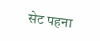सेट पहना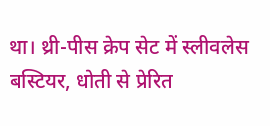था। थ्री-पीस क्रेप सेट में स्लीवलेस बस्टियर, धोती से प्रेरित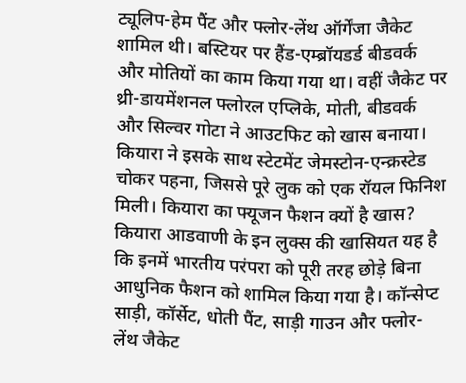ट्यूलिप-हेम पैंट और फ्लोर-लेंथ ऑर्गेंजा जैकेट शामिल थी। बस्टियर पर हैंड-एम्ब्रॉयडर्ड बीडवर्क और मोतियों का काम किया गया था। वहीं जैकेट पर थ्री-डायमेंशनल फ्लोरल एप्लिके, मोती, बीडवर्क और सिल्वर गोटा ने आउटफिट को खास बनाया। कियारा ने इसके साथ स्टेटमेंट जेमस्टोन-एन्क्रस्टेड चोकर पहना, जिससे पूरे लुक को एक रॉयल फिनिश मिली। कियारा का फ्यूजन फैशन क्यों है खास? कियारा आडवाणी के इन लुक्स की खासियत यह है कि इनमें भारतीय परंपरा को पूरी तरह छोड़े बिना आधुनिक फैशन को शामिल किया गया है। कॉन्सेप्ट साड़ी, कॉर्सेट, धोती पैंट, साड़ी गाउन और फ्लोर-लेंथ जैकेट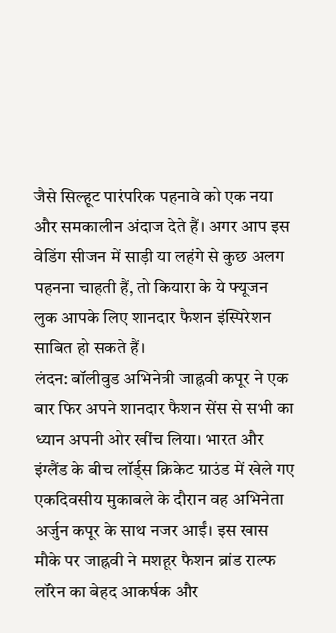जैसे सिल्हूट पारंपरिक पहनावे को एक नया और समकालीन अंदाज देते हैं। अगर आप इस वेडिंग सीजन में साड़ी या लहंगे से कुछ अलग पहनना चाहती हैं, तो कियारा के ये फ्यूजन लुक आपके लिए शानदार फैशन इंस्पिरेशन साबित हो सकते हैं।
लंदन: बॉलीवुड अभिनेत्री जाह्नवी कपूर ने एक बार फिर अपने शानदार फैशन सेंस से सभी का ध्यान अपनी ओर खींच लिया। भारत और इंग्लैंड के बीच लॉर्ड्स क्रिकेट ग्राउंड में खेले गए एकदिवसीय मुकाबले के दौरान वह अभिनेता अर्जुन कपूर के साथ नजर आईं। इस खास मौके पर जाह्नवी ने मशहूर फैशन ब्रांड राल्फ लॉरेन का बेहद आकर्षक और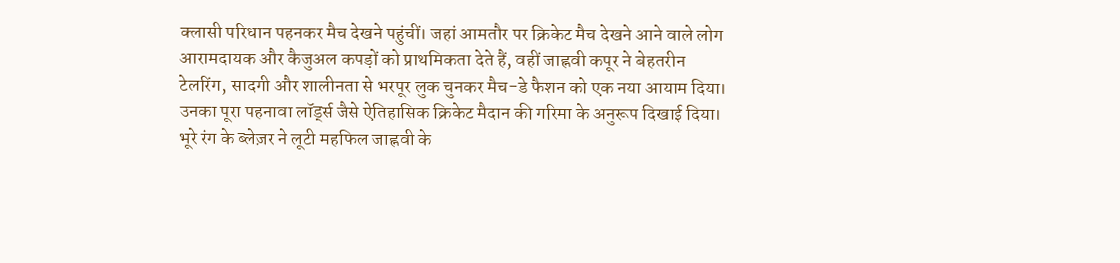क्लासी परिधान पहनकर मैच देखने पहुंचीं। जहां आमतौर पर क्रिकेट मैच देखने आने वाले लोग आरामदायक और कैजुअल कपड़ों को प्राथमिकता देते हैं, वहीं जाह्नवी कपूर ने बेहतरीन टेलरिंग, सादगी और शालीनता से भरपूर लुक चुनकर मैच-डे फैशन को एक नया आयाम दिया। उनका पूरा पहनावा लॉर्ड्स जैसे ऐतिहासिक क्रिकेट मैदान की गरिमा के अनुरूप दिखाई दिया। भूरे रंग के ब्लेज़र ने लूटी महफिल जाह्नवी के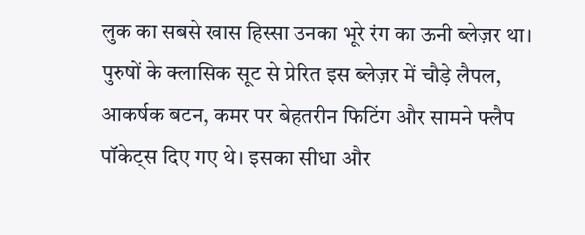लुक का सबसे खास हिस्सा उनका भूरे रंग का ऊनी ब्लेज़र था। पुरुषों के क्लासिक सूट से प्रेरित इस ब्लेज़र में चौड़े लैपल, आकर्षक बटन, कमर पर बेहतरीन फिटिंग और सामने फ्लैप पॉकेट्स दिए गए थे। इसका सीधा और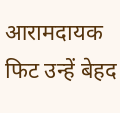आरामदायक फिट उन्हें बेहद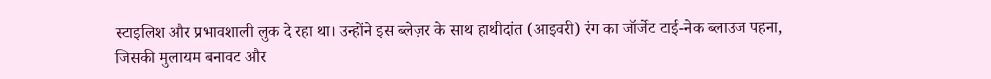स्टाइलिश और प्रभावशाली लुक दे रहा था। उन्होंने इस ब्लेज़र के साथ हाथीदांत (आइवरी) रंग का जॉर्जेट टाई-नेक ब्लाउज पहना, जिसकी मुलायम बनावट और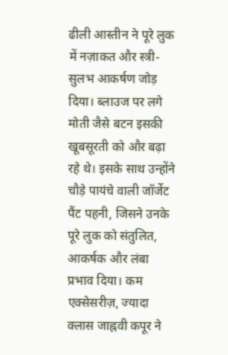ढीली आस्तीन ने पूरे लुक में नज़ाकत और स्त्री-सुलभ आकर्षण जोड़ दिया। ब्लाउज पर लगे मोती जैसे बटन इसकी खूबसूरती को और बढ़ा रहे थे। इसके साथ उन्होंने चौड़े पायंचे वाली जॉर्जेट पैंट पहनी, जिसने उनके पूरे लुक को संतुलित, आकर्षक और लंबा प्रभाव दिया। कम एक्सेसरीज़, ज्यादा क्लास जाह्नवी कपूर ने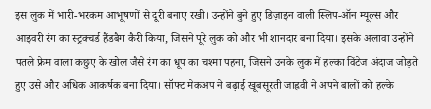इस लुक में भारी-भरकम आभूषणों से दूरी बनाए रखी। उन्होंने बुने हुए डिज़ाइन वाली स्लिप-ऑन म्यूल्स और आइवरी रंग का स्ट्रक्चर्ड हैंडबैग कैरी किया, जिसने पूरे लुक को और भी शानदार बना दिया। इसके अलावा उन्होंने पतले फ्रेम वाला कछुए के खोल जैसे रंग का धूप का चश्मा पहना, जिसने उनके लुक में हल्का विंटेज अंदाज जोड़ते हुए उसे और अधिक आकर्षक बना दिया। सॉफ्ट मेकअप ने बढ़ाई खूबसूरती जाह्नवी ने अपने बालों को हल्के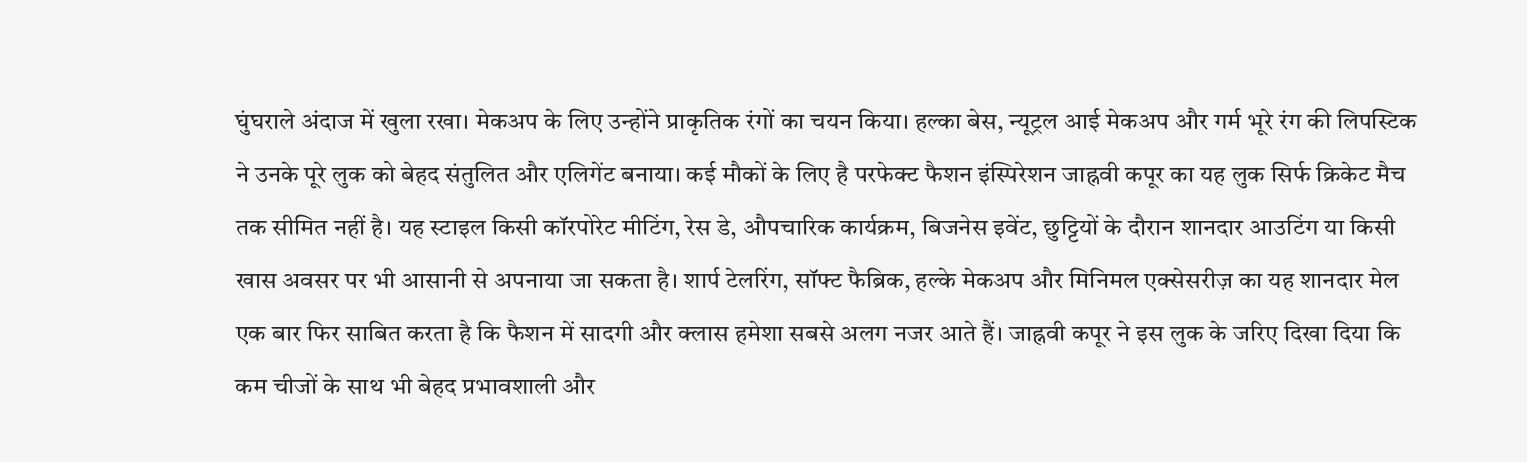घुंघराले अंदाज में खुला रखा। मेकअप के लिए उन्होंने प्राकृतिक रंगों का चयन किया। हल्का बेस, न्यूट्रल आई मेकअप और गर्म भूरे रंग की लिपस्टिक ने उनके पूरे लुक को बेहद संतुलित और एलिगेंट बनाया। कई मौकों के लिए है परफेक्ट फैशन इंस्पिरेशन जाह्नवी कपूर का यह लुक सिर्फ क्रिकेट मैच तक सीमित नहीं है। यह स्टाइल किसी कॉरपोरेट मीटिंग, रेस डे, औपचारिक कार्यक्रम, बिजनेस इवेंट, छुट्टियों के दौरान शानदार आउटिंग या किसी खास अवसर पर भी आसानी से अपनाया जा सकता है। शार्प टेलरिंग, सॉफ्ट फैब्रिक, हल्के मेकअप और मिनिमल एक्सेसरीज़ का यह शानदार मेल एक बार फिर साबित करता है कि फैशन में सादगी और क्लास हमेशा सबसे अलग नजर आते हैं। जाह्नवी कपूर ने इस लुक के जरिए दिखा दिया कि कम चीजों के साथ भी बेहद प्रभावशाली और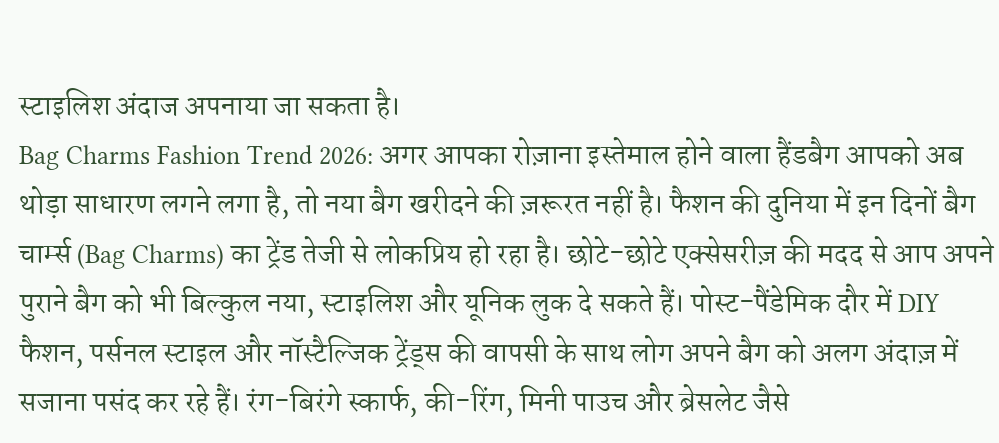स्टाइलिश अंदाज अपनाया जा सकता है।
Bag Charms Fashion Trend 2026: अगर आपका रोज़ाना इस्तेमाल होने वाला हैंडबैग आपको अब थोड़ा साधारण लगने लगा है, तो नया बैग खरीदने की ज़रूरत नहीं है। फैशन की दुनिया में इन दिनों बैग चार्म्स (Bag Charms) का ट्रेंड तेजी से लोकप्रिय हो रहा है। छोटे-छोटे एक्सेसरीज़ की मदद से आप अपने पुराने बैग को भी बिल्कुल नया, स्टाइलिश और यूनिक लुक दे सकते हैं। पोस्ट-पैंडेमिक दौर में DIY फैशन, पर्सनल स्टाइल और नॉस्टैल्जिक ट्रेंड्स की वापसी के साथ लोग अपने बैग को अलग अंदाज़ में सजाना पसंद कर रहे हैं। रंग-बिरंगे स्कार्फ, की-रिंग, मिनी पाउच और ब्रेसलेट जैसे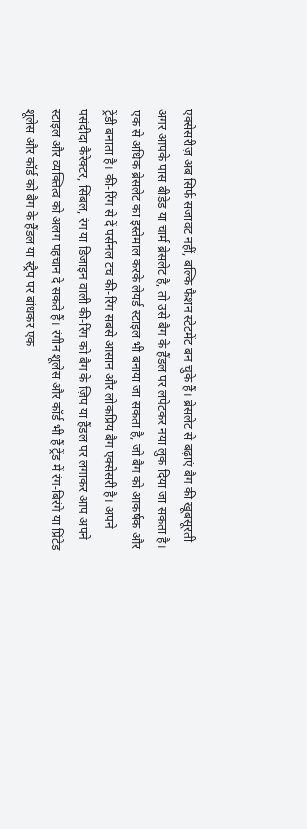एक्सेसरीज़ अब सिर्फ सजावट नहीं, बल्कि फैशन स्टेटमेंट बन चुके हैं। ब्रेसलेट से बढ़ाएं बैग की खूबसूरती अगर आपके पास बीडेड या चार्म ब्रेसलेट है, तो उसे बैग के हैंडल पर लपेटकर नया लुक दिया जा सकता है। एक से अधिक ब्रेसलेट का इस्तेमाल करके लेयर्ड स्टाइल भी बनाया जा सकता है, जो बैग को आकर्षक और ट्रेंडी बनाता है। की-रिंग से दें पर्सनल टच की-रिंग सबसे आसान और लोकप्रिय बैग एक्सेसरी है। अपने पसंदीदा कैरेक्टर, सिंबल, रंग या डिजाइन वाली की-रिंग को बैग के ज़िप या हैंडल पर लगाकर आप अपने स्टाइल और व्यक्तित्व को अलग पहचान दे सकते हैं। रंगीन शूलेस और कॉर्ड भी हैं ट्रेंड में रंग-बिरंगे या प्रिंटेड शूलेस और कॉर्ड को बैग के हैंडल या स्ट्रैप पर बांधकर एक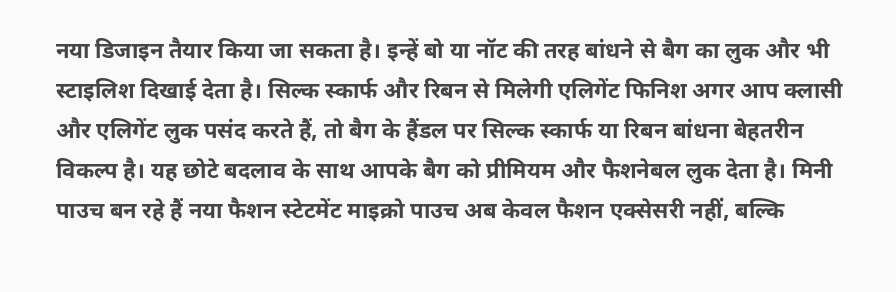नया डिजाइन तैयार किया जा सकता है। इन्हें बो या नॉट की तरह बांधने से बैग का लुक और भी स्टाइलिश दिखाई देता है। सिल्क स्कार्फ और रिबन से मिलेगी एलिगेंट फिनिश अगर आप क्लासी और एलिगेंट लुक पसंद करते हैं, तो बैग के हैंडल पर सिल्क स्कार्फ या रिबन बांधना बेहतरीन विकल्प है। यह छोटे बदलाव के साथ आपके बैग को प्रीमियम और फैशनेबल लुक देता है। मिनी पाउच बन रहे हैं नया फैशन स्टेटमेंट माइक्रो पाउच अब केवल फैशन एक्सेसरी नहीं, बल्कि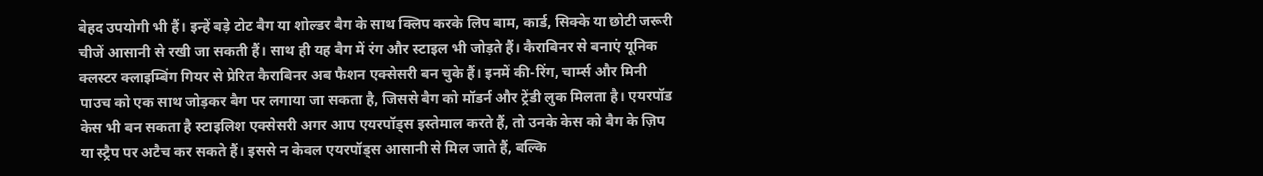बेहद उपयोगी भी हैं। इन्हें बड़े टोट बैग या शोल्डर बैग के साथ क्लिप करके लिप बाम, कार्ड, सिक्के या छोटी जरूरी चीजें आसानी से रखी जा सकती हैं। साथ ही यह बैग में रंग और स्टाइल भी जोड़ते हैं। कैराबिनर से बनाएं यूनिक क्लस्टर क्लाइम्बिंग गियर से प्रेरित कैराबिनर अब फैशन एक्सेसरी बन चुके हैं। इनमें की-रिंग, चार्म्स और मिनी पाउच को एक साथ जोड़कर बैग पर लगाया जा सकता है, जिससे बैग को मॉडर्न और ट्रेंडी लुक मिलता है। एयरपॉड केस भी बन सकता है स्टाइलिश एक्सेसरी अगर आप एयरपॉड्स इस्तेमाल करते हैं, तो उनके केस को बैग के ज़िप या स्ट्रैप पर अटैच कर सकते हैं। इससे न केवल एयरपॉड्स आसानी से मिल जाते हैं, बल्कि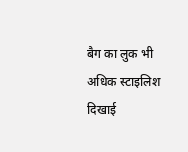बैग का लुक भी अधिक स्टाइलिश दिखाई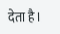देता है।